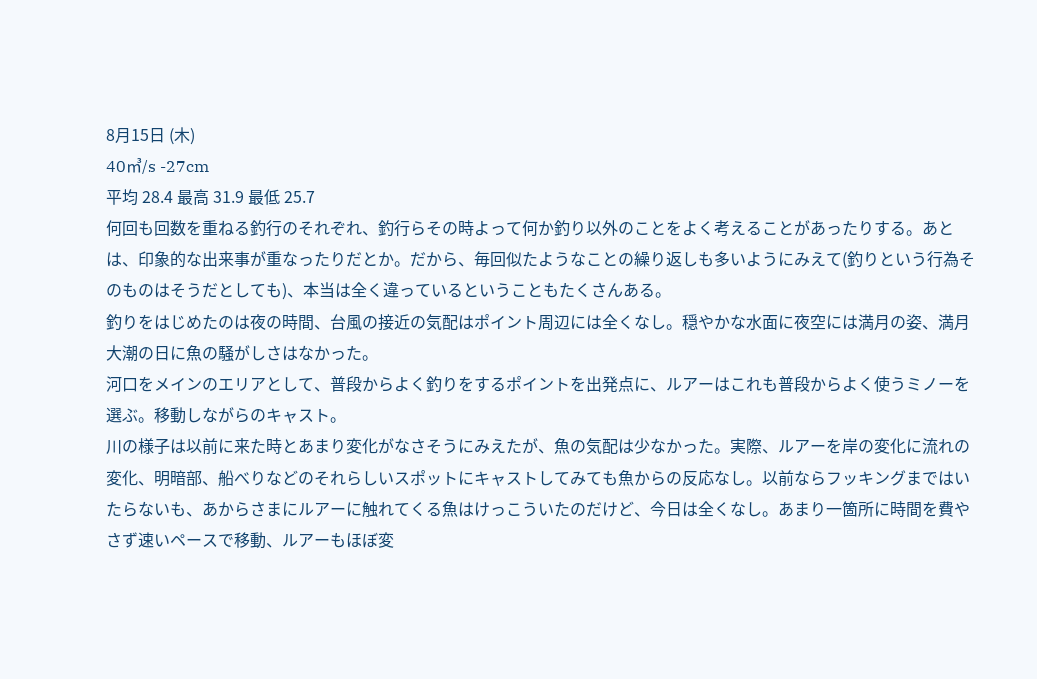8月15日 (木)
40㎥/s -27cm
平均 28.4 最高 31.9 最低 25.7
何回も回数を重ねる釣行のそれぞれ、釣行らその時よって何か釣り以外のことをよく考えることがあったりする。あとは、印象的な出来事が重なったりだとか。だから、毎回似たようなことの繰り返しも多いようにみえて(釣りという行為そのものはそうだとしても)、本当は全く違っているということもたくさんある。
釣りをはじめたのは夜の時間、台風の接近の気配はポイント周辺には全くなし。穏やかな水面に夜空には満月の姿、満月大潮の日に魚の騒がしさはなかった。
河口をメインのエリアとして、普段からよく釣りをするポイントを出発点に、ルアーはこれも普段からよく使うミノーを選ぶ。移動しながらのキャスト。
川の様子は以前に来た時とあまり変化がなさそうにみえたが、魚の気配は少なかった。実際、ルアーを岸の変化に流れの変化、明暗部、船べりなどのそれらしいスポットにキャストしてみても魚からの反応なし。以前ならフッキングまではいたらないも、あからさまにルアーに触れてくる魚はけっこういたのだけど、今日は全くなし。あまり一箇所に時間を費やさず速いペースで移動、ルアーもほぼ変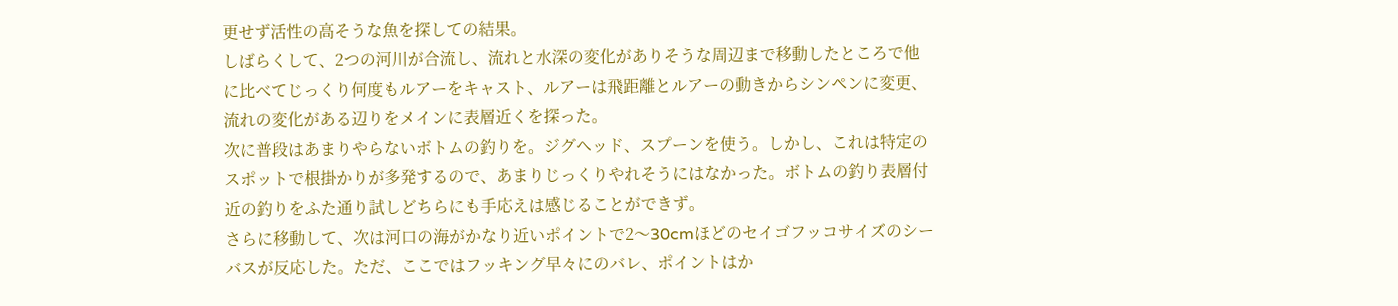更せず活性の高そうな魚を探しての結果。
しばらくして、2つの河川が合流し、流れと水深の変化がありそうな周辺まで移動したところで他に比べてじっくり何度もルアーをキャスト、ルアーは飛距離とルアーの動きからシンペンに変更、流れの変化がある辺りをメインに表層近くを探った。
次に普段はあまりやらないボトムの釣りを。ジグヘッド、スプーンを使う。しかし、これは特定のスポットで根掛かりが多発するので、あまりじっくりやれそうにはなかった。ボトムの釣り表層付近の釣りをふた通り試しどちらにも手応えは感じることができず。
さらに移動して、次は河口の海がかなり近いポイントで2〜30cmほどのセイゴフッコサイズのシーバスが反応した。ただ、ここではフッキング早々にのバレ、ポイントはか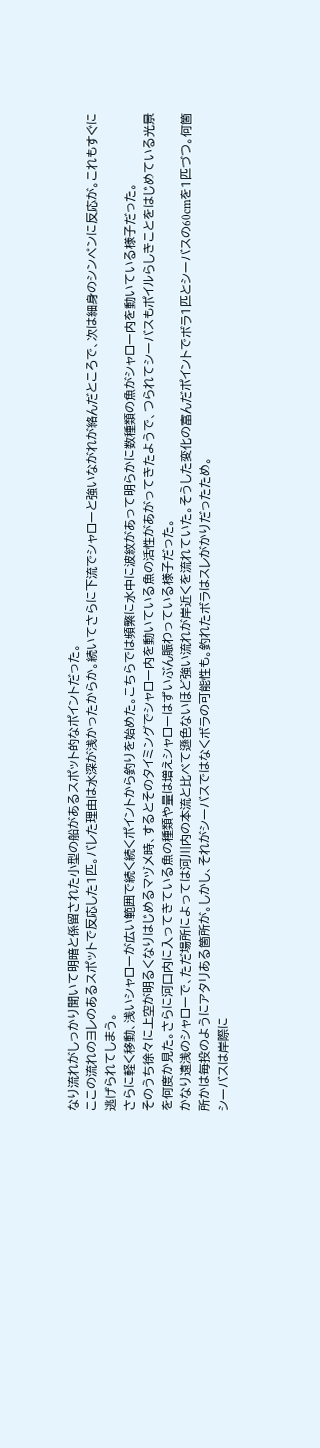なり流れがしっかり聞いて明暗と係留された小型の船があるスポット的なポイントだった。
ここの流れのヨレのあるスポットで反応した1匹。バレた理由は水深が浅かったからか。続いてさらに下流でシャローと強いながれが絡んだところで、次は細身のシンペンに反応が。これもすぐに逃げられてしまう。
さらに軽く移動、浅いシャローが広い範囲で続く続くポイントから釣りを始めた。こちらでは頻繁に水中に波紋があって明らかに数種類の魚がシャロー内を動いている様子だった。
そのうち徐々に上空が明るくなりはじめるマヅメ時、するとそのタイミングでシャロー内を動いている魚の活性があがってきたようで、つられてシーバスもポイルらしきことをはじめている光景を何度か見た。さらに河口内に入ってきている魚の種類や量は増えシャローはずいぶん賑わっている様子だった。
かなり遠浅のシャローで、ただ場所によっては河川内の本流と比べて遜色ないほど強い流れが岸近くを流れていた。そうした変化の富んだポイントでボラ1匹とシーバスの60cmを1匹づつ。何箇所かは毎投のようにアタリある箇所が。しかし、それがシーバスではなくボラの可能性も。釣れたボラはスレがかりだったため。
シーバスは岸際に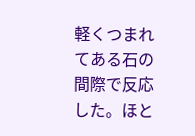軽くつまれてある石の間際で反応した。ほと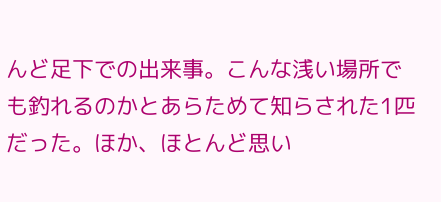んど足下での出来事。こんな浅い場所でも釣れるのかとあらためて知らされた1匹だった。ほか、ほとんど思い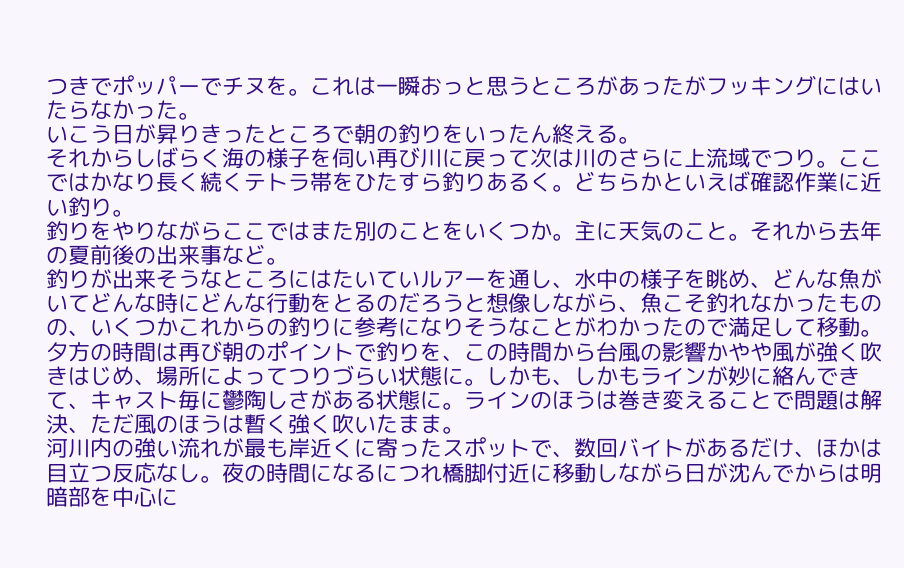つきでポッパーでチヌを。これは一瞬おっと思うところがあったがフッキングにはいたらなかった。
いこう日が昇りきったところで朝の釣りをいったん終える。
それからしばらく海の様子を伺い再び川に戻って次は川のさらに上流域でつり。ここではかなり長く続くテトラ帯をひたすら釣りあるく。どちらかといえば確認作業に近い釣り。
釣りをやりながらここではまた別のことをいくつか。主に天気のこと。それから去年の夏前後の出来事など。
釣りが出来そうなところにはたいていルアーを通し、水中の様子を眺め、どんな魚がいてどんな時にどんな行動をとるのだろうと想像しながら、魚こそ釣れなかったものの、いくつかこれからの釣りに参考になりそうなことがわかったので満足して移動。
夕方の時間は再び朝のポイントで釣りを、この時間から台風の影響かやや風が強く吹きはじめ、場所によってつりづらい状態に。しかも、しかもラインが妙に絡んできて、キャスト毎に鬱陶しさがある状態に。ラインのほうは巻き変えることで問題は解決、ただ風のほうは暫く強く吹いたまま。
河川内の強い流れが最も岸近くに寄ったスポットで、数回バイトがあるだけ、ほかは目立つ反応なし。夜の時間になるにつれ橋脚付近に移動しながら日が沈んでからは明暗部を中心に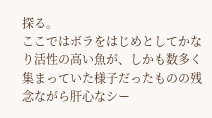探る。
ここではボラをはじめとしてかなり活性の高い魚が、しかも数多く集まっていた様子だったものの残念ながら肝心なシー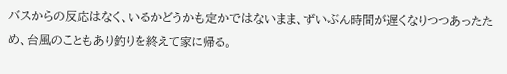バスからの反応はなく、いるかどうかも定かではないまま、ずいぶん時間が遅くなりつつあったため、台風のこともあり釣りを終えて家に帰る。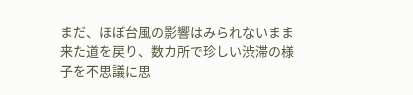まだ、ほぼ台風の影響はみられないまま来た道を戻り、数カ所で珍しい渋滞の様子を不思議に思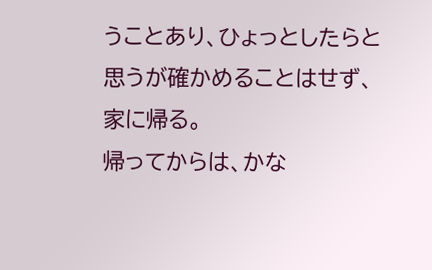うことあり、ひょっとしたらと思うが確かめることはせず、家に帰る。
帰ってからは、かな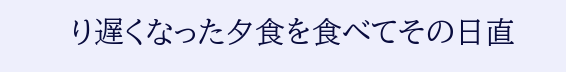り遅くなった夕食を食べてその日直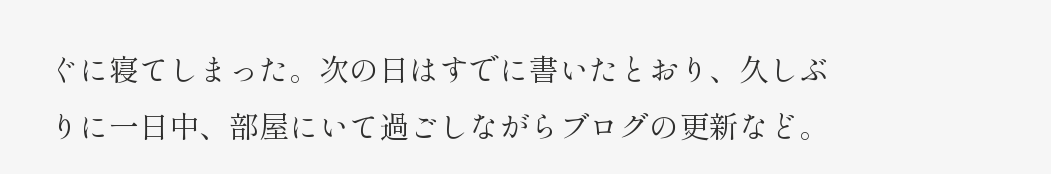ぐに寝てしまった。次の日はすでに書いたとおり、久しぶりに一日中、部屋にいて過ごしながらブログの更新など。